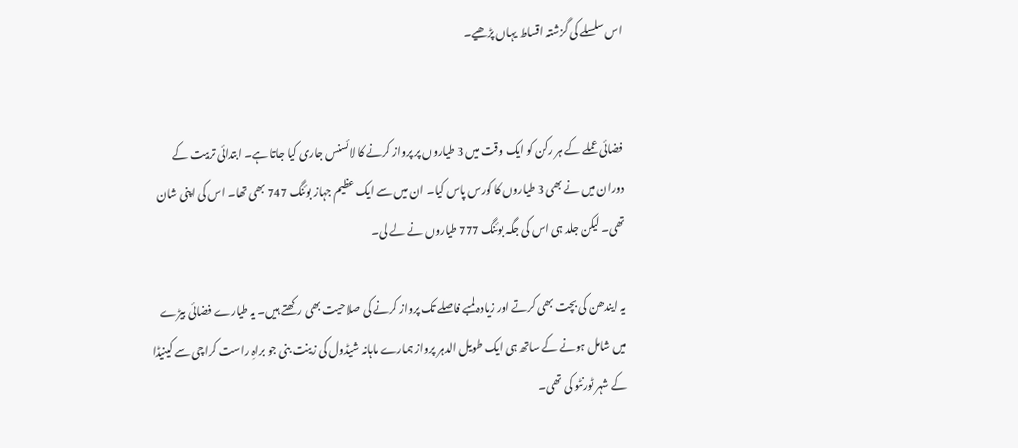اس سلسلے کی گزشتہ اقساط یہاں پڑھیے۔


فضائی عملے کے ہر رکن کو ایک وقت میں 3 طیاروں پر پرواز کرنے کا لائسنس جاری کیا جاتا ہے۔ ابتدائی تربیت کے دوران میں نے بھی 3 طیاروں کا کورس پاس کیا۔ ان میں سے ایک عظیم جہاز بوئنگ 747 بھی تھا۔ اس کی اپنی شان تھی۔ لیکن جلد ہی اس کی جگہ بوئنگ 777 طیاروں نے لے لی۔

یہ ایندھن کی بچت بھی کرتے اور زیادہ لمبے فاصلے تک پرواز کرنے کی صلاحیت بھی رکھتے ہیں۔ یہ طیارے فضائی بیڑے میں شامل ہونے کے ساتھ ہی ایک طویل الدہر پرواز ہمارے ماہانہ شیڈول کی زینت بنی جو براہِ راست کراچی سے کینیڈا کے شہر ٹورنٹو کی تھی۔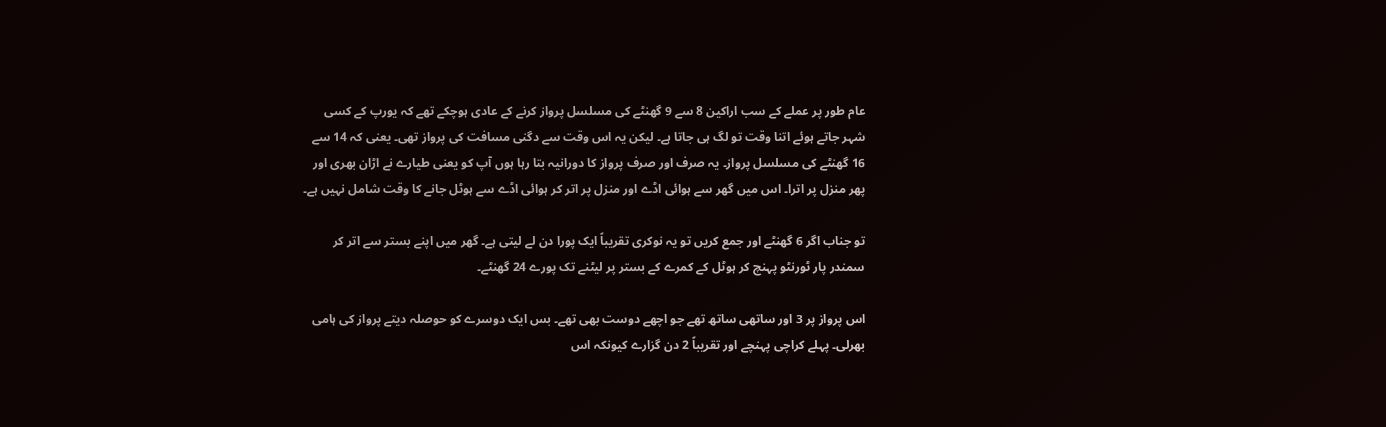عام طور پر عملے کے سب اراکین 8 سے 9 گھنٹے کی مسلسل پرواز کرنے کے عادی ہوچکے تھے کہ یورپ کے کسی شہر جاتے ہوئے اتنا وقت تو لگ ہی جاتا ہے۔ لیکن یہ اس وقت سے دگنی مسافت کی پرواز تھی۔ یعنی کہ 14 سے 16 گھنٹے کی مسلسل پرواز۔ یہ صرف اور صرف پرواز کا دورانیہ بتا رہا ہوں آپ کو یعنی طیارے نے اڑان بھری اور پھر منزل پر اترا۔ اس میں گھر سے ہوائی اڈے اور منزل پر اتر کر ہوائی اڈے سے ہوٹل جانے کا وقت شامل نہیں ہے۔

تو جناب اگر 6 گھنٹے اور جمع کریں تو یہ نوکری تقریباً ایک پورا دن لے لیتی ہے۔ گھر میں اپنے بستر سے اتر کر سمندر پار ٹورنٹو پہنچ کر ہوٹل کے کمرے کے بستر پر لیٹنے تک پورے 24 گھنٹے۔

اس پرواز پر 3 اور ساتھی ساتھ تھے جو اچھے دوست بھی تھے۔ بس ایک دوسرے کو حوصلہ دیتے پرواز کی ہامی بھرلی۔ پہلے کراچی پہنچے اور تقریباً 2 دن گزارے کیونکہ اس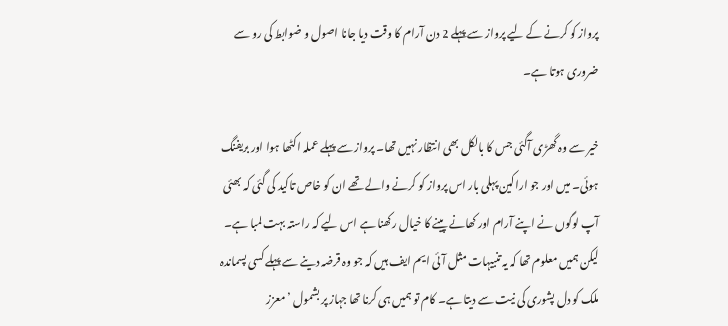پرواز کو کرنے کے لیے پرواز سے پہلے 2 دن آرام کا وقت دیا جانا اصول و ضوابط کی رو سے ضروری ہوتا ہے۔

خیر سے وہ گھڑی آگئی جس کا بالکل بھی انتظار نہیں تھا۔ پرواز سے پہلے عملہ اکٹھا ہوا اور بریفنگ ہوئی۔ میں اور جو اراکین پہلی بار اس پرواز کو کرنے والے تھے ان کو خاص تاکید کی گئی کہ بھئی آپ لوگوں نے اپنے آرام اور کھانے پینے کا خیال رکھنا ہے اس لیے کہ راستہ بہت لمبا ہے۔ لیکن ہمیں معلوم تھا کہ یہ تنبیہات مثل آئی ایم ایف ہیں کہ جو وہ قرضہ دینے سے پہلے کسی پسماندہ ملک کو دل پشوری کی نیت سے دیتا ہے۔ کام تو ہمیں ہی کرنا تھا جہاز پر بشمول ’معزز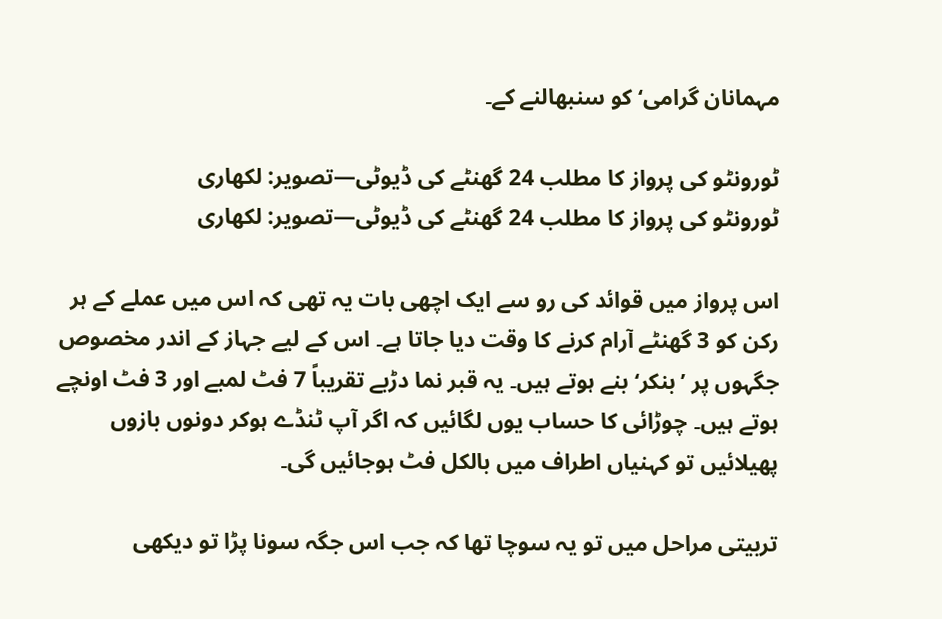مہمانان گرامی‘ کو سنبھالنے کے۔

ٹورونٹو کی پرواز کا مطلب 24 گھنٹے کی ڈیوٹی—تصویر: لکھاری
ٹورونٹو کی پرواز کا مطلب 24 گھنٹے کی ڈیوٹی—تصویر: لکھاری

اس پرواز میں قوائد کی رو سے ایک اچھی بات یہ تھی کہ اس میں عملے کے ہر رکن کو 3 گھنٹے آرام کرنے کا وقت دیا جاتا ہے۔ اس کے لیے جہاز کے اندر مخصوص جگہوں پر ’بنکر‘ بنے ہوتے ہیں۔ یہ قبر نما دڑبے تقریباً 7 فٹ لمبے اور 3 فٹ اونچے ہوتے ہیں۔ چوڑائی کا حساب یوں لگائیں کہ اگر آپ ٹنڈے ہوکر دونوں بازوں پھیلائیں تو کہنیاں اطراف میں بالکل فٹ ہوجائیں گی۔

تربیتی مراحل میں تو یہ سوچا تھا کہ جب اس جگہ سونا پڑا تو دیکھی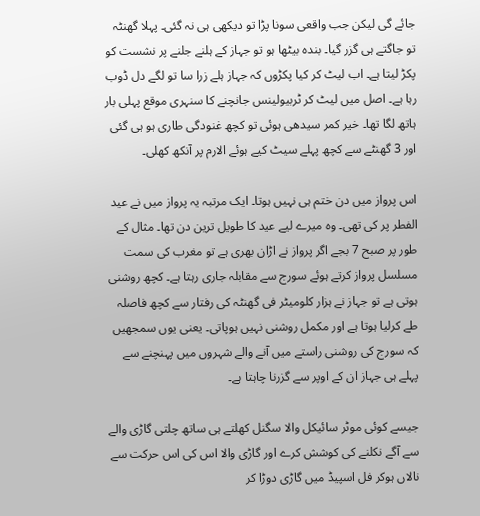جائے گی لیکن جب واقعی سونا پڑا تو دیکھی ہی نہ گئی۔ پہلا گھنٹہ تو جاگتے ہی گزر گیا۔ بندہ بیٹھا ہو تو جہاز کے ہلنے جلنے پر نشست کو پکڑ لیتا ہے۔ اب لیٹ کر کیا پکڑوں کہ جہاز ہلے زرا سا تو لگے دل ڈوب رہا ہے۔ اصل میں لیٹ کر ٹربیولینس جانچنے کا سنہری موقع پہلی بار ہاتھ لگا تھا۔ خیر کمر سیدھی ہوئی تو کچھ غنودگی طاری ہو ہی گئی اور 3 گھنٹے سے کچھ پہلے سیٹ کیے ہوئے الارم پر آنکھ کھلی۔

اس پرواز میں دن ختم ہی نہیں ہوتا۔ ایک مرتبہ یہ پرواز میں نے عید الفطر پر کی تھی۔ وہ میرے لیے عید کا طویل ترین دن تھا۔ مثال کے طور پر صبح 7 بجے اگر پرواز نے اڑان بھری ہے تو مغرب کی سمت مسلسل پرواز کرتے ہوئے سورج سے مقابلہ جاری رہتا ہے۔ کچھ روشنی ہوتی ہے تو جہاز نے ہزار کلومیٹر فی گھنٹہ کی رفتار سے کچھ فاصلہ طے کرلیا ہوتا ہے اور مکمل روشنی نہیں ہوپاتی۔ یعنی یوں سمجھیں کہ سورج کی روشنی راستے میں آنے والے شہروں میں پہنچنے سے پہلے ہی جہاز ان کے اوپر سے گزرنا چاہتا ہے۔

جیسے کوئی موٹر سائیکل والا سگنل کھلتے ہی ساتھ چلتی گاڑی والے سے آگے نکلنے کی کوشش کرے اور گاڑی والا اس کی اس حرکت سے نالاں ہوکر فل اسپیڈ میں گاڑی دوڑا کر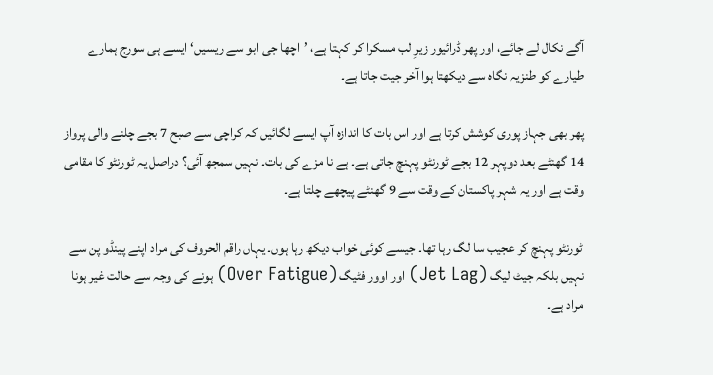آگے نکال لے جائے، اور پھر ڈرائیور زیرِ لب مسکرا کر کہتا ہے، ’اچھا جی ابو سے ریسیں‘ ایسے ہی سورج ہمارے طیارے کو طنزیہ نگاہ سے دیکھتا ہوا آخر جیت جاتا ہے۔

پھر بھی جہاز پوری کوشش کرتا ہے اور اس بات کا اندازہ آپ ایسے لگائیں کہ کراچی سے صبح 7 بجے چلنے والی پرواز 14 گھنٹے بعد دوپہر 12 بجے ٹورنٹو پہنچ جاتی ہے۔ ہے نا مزے کی بات۔ نہیں سمجھ آئی؟ دراصل یہ ٹورنٹو کا مقامی وقت ہے اور یہ شہر پاکستان کے وقت سے 9 گھنٹے پیچھے چلتا ہے۔

ٹورنٹو پہنچ کر عجیب سا لگ رہا تھا۔ جیسے کوئی خواب دیکھ رہا ہوں۔ یہاں راقم الحروف کی مراد اپنے پینڈو پن سے نہیں بلکہ جیٹ لیگ (Jet Lag) اور اوور فٹیگ (Over Fatigue) ہونے کی وجہ سے حالت غیر ہونا مراد ہے۔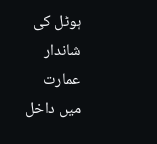ہوٹل کی شاندار عمارت میں داخل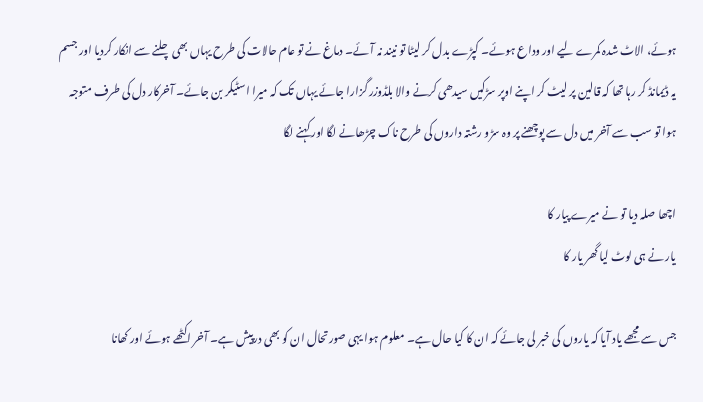ہوئے، الاٹ شدہ کمرے لیے اور وداع ہوئے۔ کپڑے بدل کر لیٹا تو نیند نہ آئے۔ دماغ نے تو عام حالات کی طرح یہاں بھی چلنے سے انکار کردیا اور جسم یہ ڈیمانڈ کر رہا تھا کہ قالین پر لیٹ کر اپنے اوپر سڑکیں سیدھی کرنے والا بلڈوزر گزارا جائے یہاں تک کہ میرا اسٹیکر بن جائے۔ آخرکار دل کی طرف متوجہ ہوا تو سب سے آخر میں دل سے پوچھنے پر وہ سڑو رشتہ داروں کی طرح ناک چڑھانے لگا اور کہنے لگا

اچھا صلہ دیا تو نے میرے پیار کا
یار نے ہی لوٹ لیا گھر یار کا

جس سے مجھے یاد آیا کہ یاروں کی خبر لی جائے کہ ان کا کیا حال ہے۔ معلوم ہوا یہی صورتحال ان کو بھی درپیش ہے۔ آخر اکٹھے ہوئے اور کھانا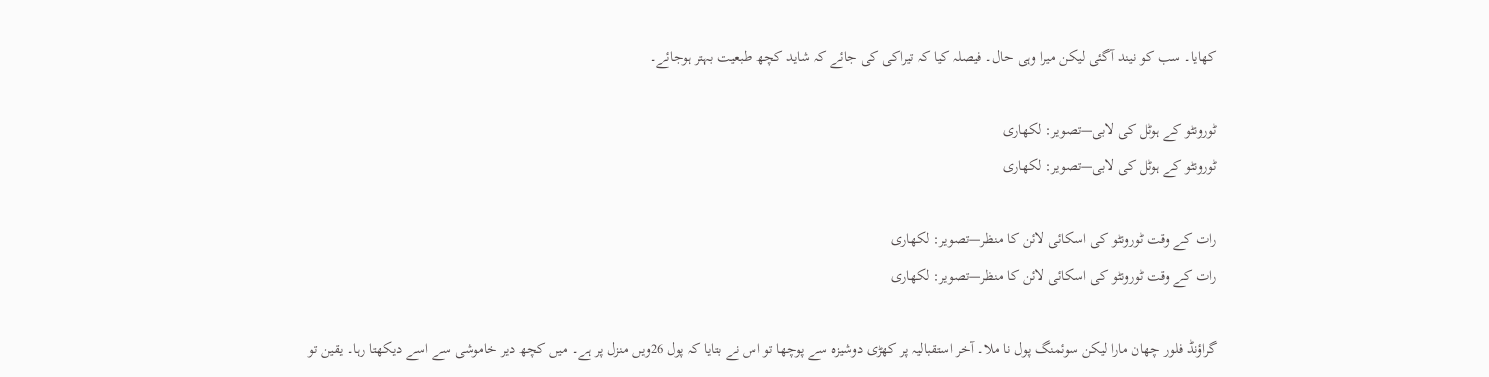کھایا۔ سب کو نیند آگئی لیکن میرا وہی حال۔ فیصلہ کیا کہ تیراکی کی جائے کہ شاید کچھ طبعیت بہتر ہوجائے۔

ٹورونٹو کے ہوٹل کی لابی—تصویر: لکھاری
ٹورونٹو کے ہوٹل کی لابی—تصویر: لکھاری

رات کے وقت ٹورونٹو کی اسکائی لائن کا منظر—تصویر: لکھاری
رات کے وقت ٹورونٹو کی اسکائی لائن کا منظر—تصویر: لکھاری

گراؤنڈ فلور چھان مارا لیکن سوئمنگ پول نا ملا۔ آخر استقبالیہ پر کھڑی دوشیزہ سے پوچھا تو اس نے بتایا کہ پول 26ویں منزل پر ہے۔ میں کچھ دیر خاموشی سے اسے دیکھتا رہا۔ یقین تو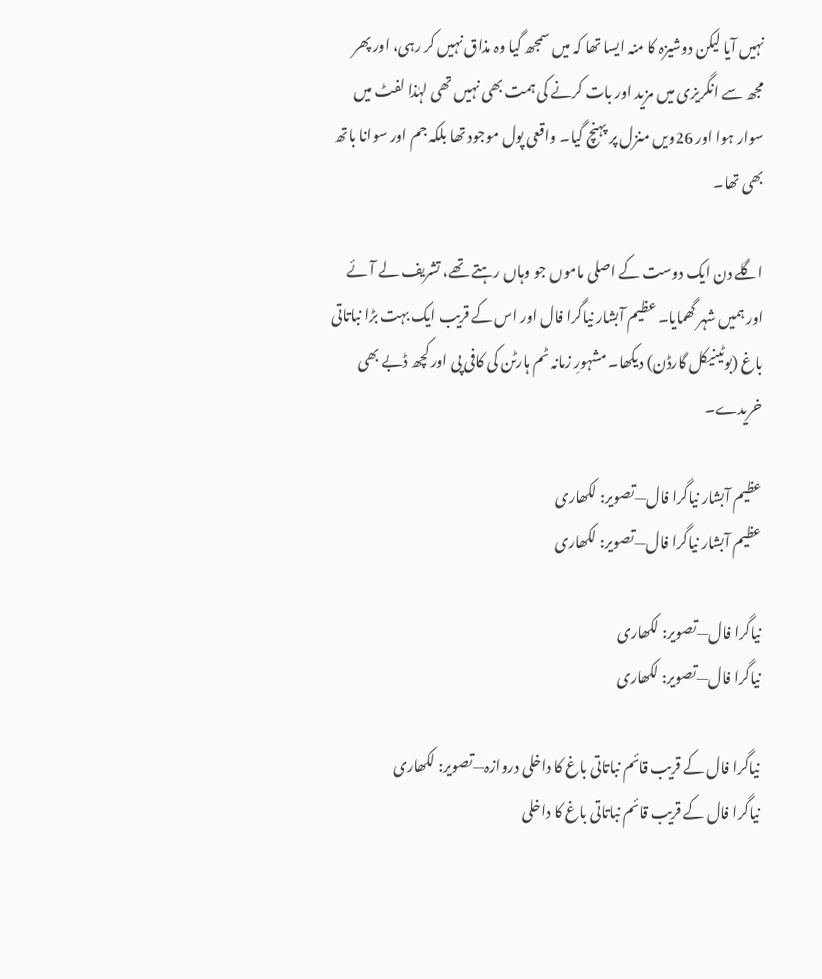نہیں آیا لیکن دوشیزہ کا منہ ایسا تھا کہ میں سمجھ گیا وہ مذاق نہیں کر رہی، اور پھر مجھ سے انگریزی میں مزید اور بات کرنے کی ہمت بھی نہیں تھی لہٰذا لفٹ میں سوار ہوا اور 26ویں منزل پر پہنچ گیا۔ واقعی پول موجود تھا بلکہ جم اور سوانا باتھ بھی تھا۔

اگلے دن ایک دوست کے اصلی ماموں جو وہاں رہتے تھے، تشریف لے آئے اور ہمیں شہر گھمایا۔ عظیم آبشار نیاگرا فال اور اس کے قریب ایک بہت بڑا نباتاتی باغ (بوٹینیکل گارڈن) دیکھا۔ مشہورِ زمانہ ٹم ہارٹن کی کافی پی اور کچھ ڈبے بھی خریدے۔

عظیم آبشار نیاگرا فال—تصویر: لکھاری
عظیم آبشار نیاگرا فال—تصویر: لکھاری

نیاگرا فال—تصویر: لکھاری
نیاگرا فال—تصویر: لکھاری

نیاگرا فال کے قریب قائم نباتاتی باغ کا داخلی دروازہ—تصویر: لکھاری
نیاگرا فال کے قریب قائم نباتاتی باغ کا داخلی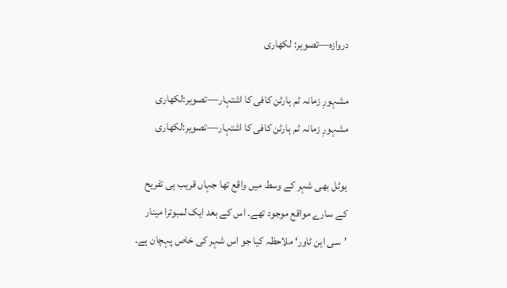دروازہ—تصویر: لکھاری

مشہورِ زمانہ ٹم ہارٹن کافی کا اشتہار—تصویر:لکھاری
مشہورِ زمانہ ٹم ہارٹن کافی کا اشتہار—تصویر:لکھاری

ہوٹل بھی شہر کے وسط میں واقع تھا جہاں قریب ہی تفریح کے سارے مواقع موجود تھے۔ اس کے بعد ایک لمبوترا مینار ’سی این ٹاور‘ ملاحظہ کیا جو اس شہر کی خاص پہچان ہے۔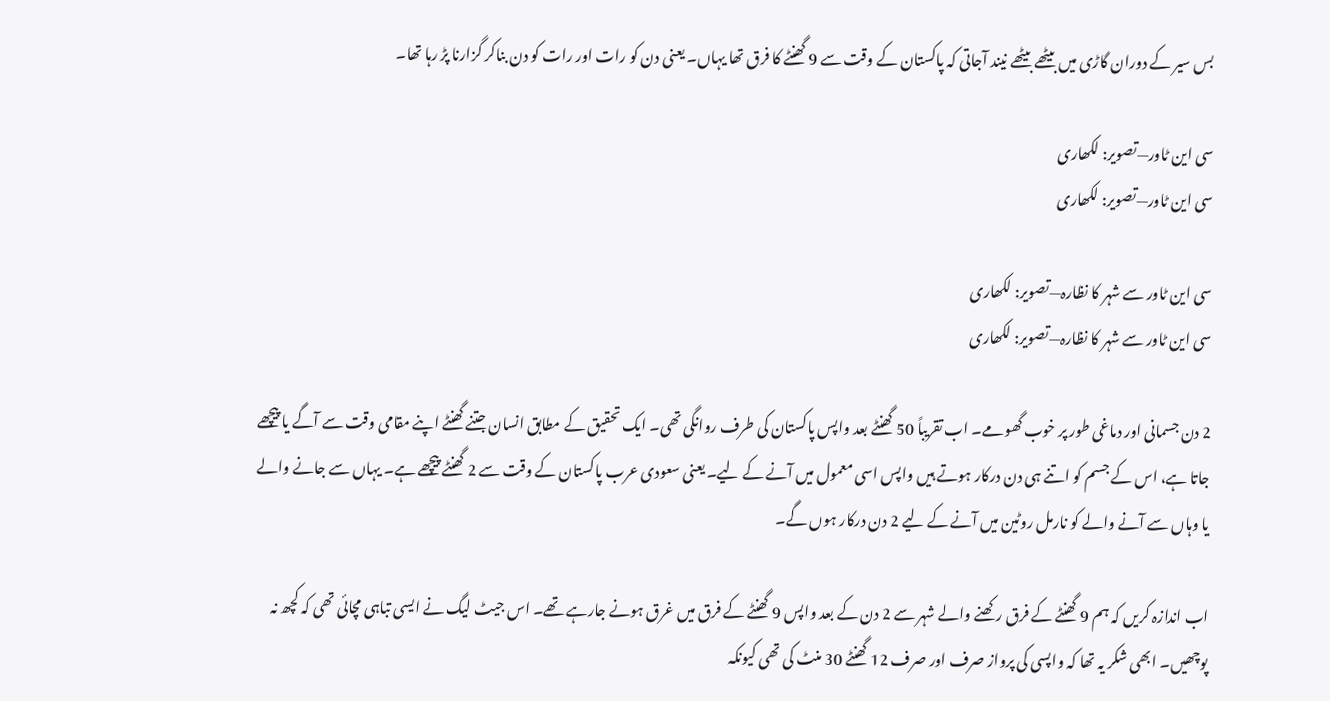بس سیر کے دوران گاڑی میں بیٹھے بیٹھے نیند آجاتی کہ پاکستان کے وقت سے 9 گھنٹے کا فرق تھا یہاں۔ یعنی دن کو رات اور رات کو دن بناکر گزارنا پڑ رہا تھا۔

سی این ٹاور—تصویر: لکھاری
سی این ٹاور—تصویر: لکھاری

سی این ٹاور سے شہر کا نظارہ—تصویر: لکھاری
سی این ٹاور سے شہر کا نظارہ—تصویر: لکھاری

2 دن جسمانی اور دماغی طور پر خوب گھومے۔ اب تقریباً 50 گھنٹے بعد واپس پاکستان کی طرف روانگی تھی۔ ایک تحقیق کے مطابق انسان جتنے گھنٹے اپنے مقامی وقت سے آگے یا پیچھے جاتا ہے، اس کے جسم کو اتنے ہی دن درکار ہوتے ہیں واپس اسی معمول میں آنے کے لیے۔ یعنی سعودی عرب پاکستان کے وقت سے 2 گھنٹے پیچھے ہے۔ یہاں سے جانے والے یا وہاں سے آنے والے کو نارمل روٹین میں آنے کے لیے 2 دن درکار ہوں گے۔

اب اندازہ کریں کہ ہم 9 گھنٹے کے فرق رکھنے والے شہر سے 2 دن کے بعد واپس 9 گھنٹے کے فرق میں غرق ہونے جارہے تھے۔ اس جیٹ لیگ نے ایسی تباہی مچائی تھی کہ کچھ نہ پوچھیں۔ ابھی شکر یہ تھا کہ واپسی کی پرواز صرف اور صرف 12 گھنٹے 30 منٹ کی تھی کیونکہ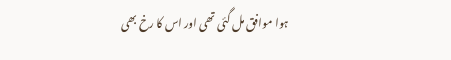ہوا موافق مل گئی تھی اور اس کا رخ بھی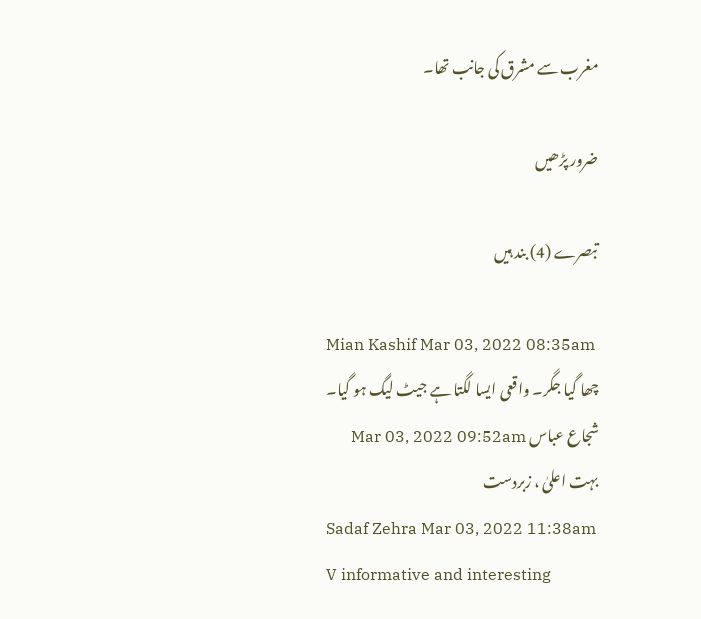مغرب سے مشرق کی جانب تھا۔

ضرور پڑھیں

تبصرے (4) بند ہیں

Mian Kashif Mar 03, 2022 08:35am
چھا گیا جگر۔ واقعی ایسا لگتا ہے جیٹ لیگ ہو گیا۔
شجاع عباس Mar 03, 2022 09:52am
بہت اعلیٰ ، زبردست
Sadaf Zehra Mar 03, 2022 11:38am
V informative and interesting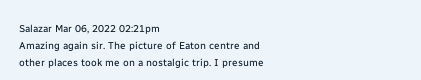Salazar Mar 06, 2022 02:21pm
Amazing again sir. The picture of Eaton centre and other places took me on a nostalgic trip. I presume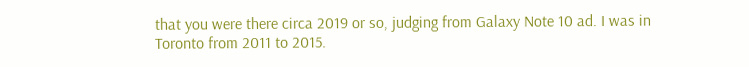that you were there circa 2019 or so, judging from Galaxy Note 10 ad. I was in Toronto from 2011 to 2015.